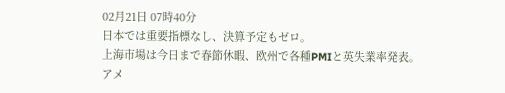02月21日 07時40分
日本では重要指標なし、決算予定もゼロ。
上海市場は今日まで春節休暇、欧州で各種PMIと英失業率発表。
アメ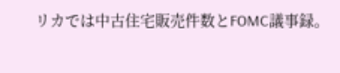リカでは中古住宅販売件数とFOMC議事録。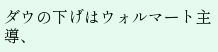ダウの下げはウォルマート主導、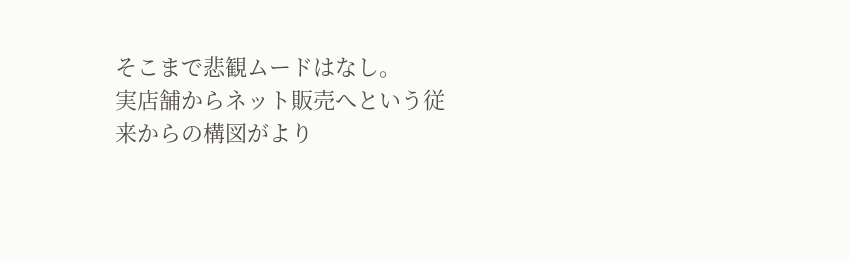そこまで悲観ムードはなし。
実店舗からネット販売へという従来からの構図がより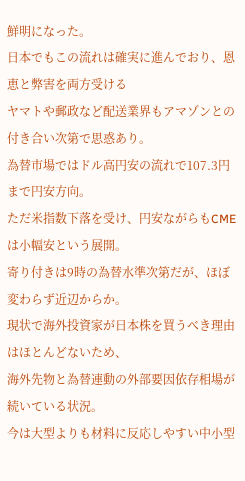鮮明になった。
日本でもこの流れは確実に進んでおり、恩恵と弊害を両方受ける
ヤマトや郵政など配送業界もアマゾンとの付き合い次第で思惑あり。
為替市場ではドル高円安の流れで107.3円まで円安方向。
ただ米指数下落を受け、円安ながらもCMEは小幅安という展開。
寄り付きは9時の為替水準次第だが、ほぼ変わらず近辺からか。
現状で海外投資家が日本株を買うべき理由はほとんどないため、
海外先物と為替連動の外部要因依存相場が続いている状況。
今は大型よりも材料に反応しやすい中小型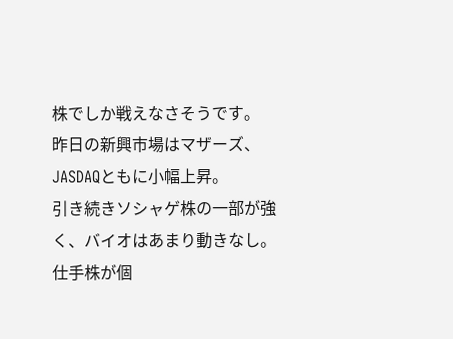株でしか戦えなさそうです。
昨日の新興市場はマザーズ、JASDAQともに小幅上昇。
引き続きソシャゲ株の一部が強く、バイオはあまり動きなし。
仕手株が個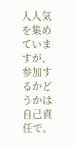人人気を集めていますが、参加するかどうかは自己責任で。